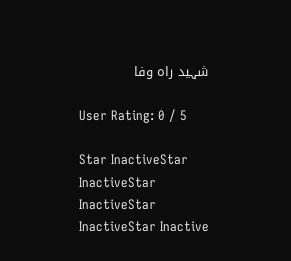شہید راہ وفا

User Rating: 0 / 5

Star InactiveStar InactiveStar InactiveStar InactiveStar Inactive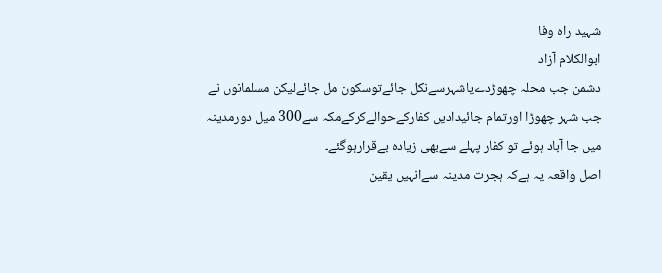شہید راہ وفا
ابوالکلام آزاد
دشمن جب محلہ چھوڑدےیاشہرسےنکل جائےتوسکون مل جائےلیکن مسلمانوں نے جب شہر چھوڑا اورتمام جائیدادیں کفارکےحوالےکرکےمکہ سے300 میل دورمدینہ میں جا آباد ہوئے تو کفار پہلے سےبھی زیادہ بےقرارہوگئے۔
اصل واقعہ یہ ہےکہ ہجرت مدینہ سےانہیں یقین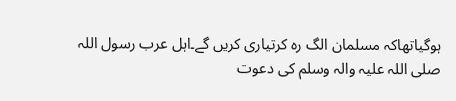ہوگیاتھاکہ مسلمان الگ رہ کرتیاری کریں گے۔اہل عرب رسول اللہ صلی اللہ علیہ والہ وسلم کی دعوت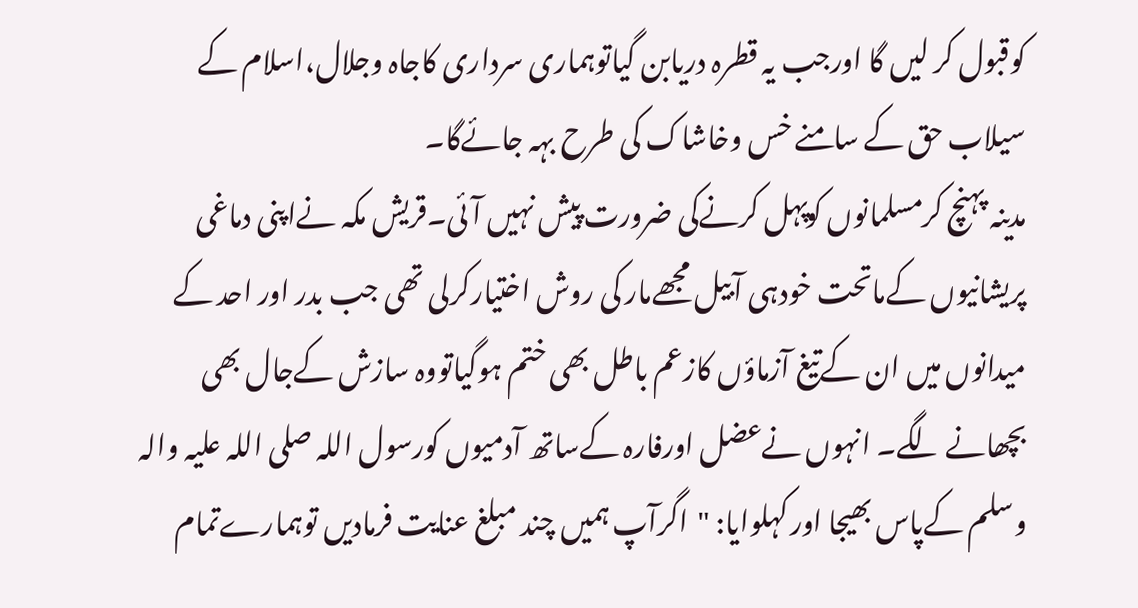کوقبول کر لیں گا اورجب یہ قطرہ دریابن گیاتوہماری سرداری کاجاہ وجلال،اسلام کے سیلاب حق کے سامنے خس وخاشاک کی طرح بہہ جائےگا۔
مدینہ پہنچ کرمسلمانوں کوپہل کرنےکی ضرورت پیش نہیں آئی۔قریش مکہ نےاپنی دماغی پریشانیوں کےماتحت خودہی آبیل مجھےمار کی روش اختیارکرلی تھی جب بدر اور احد کے میدانوں میں ان کےتیغ آزماؤں کازعم باطل بھی ختم ہوگیاتووہ سازش کےجال بھی بچھانے لگے۔ انہوں نےعضل اورفارہ کےساتھ آدمیوں کورسول اللہ صلی اللہ علیہ والہ وسلم کےپاس بھیجا اور کہلوایا: "اگرآپ ہمیں چند مبلغ عنایت فرمادیں توہمارےتمام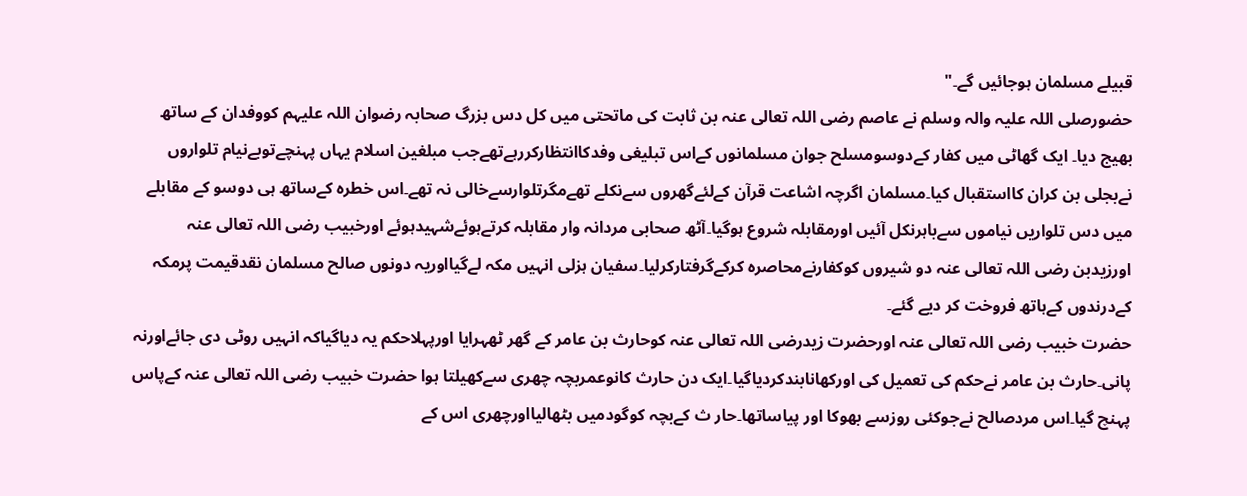قبیلے مسلمان ہوجائیں گے۔"
حضورصلی اللہ علیہ والہ وسلم نے عاصم رضی اللہ تعالی عنہ بن ثابت کی ماتحتی میں کل دس بزرگ صحابہ رضوان اللہ علیہم کووفدان کے ساتھ بھیج دیا۔ ایک گھاٹی میں کفار کےدوسومسلح جوان مسلمانوں کےاس تبلیغی وفدکاانتظارکررہےتھےجب مبلغین اسلام یہاں پہنچےتوبےنیام تلواروں نےبجلی بن کران کااستقبال کیا۔مسلمان اگرچہ اشاعت قرآن کےلئےگھروں سےنکلے تھےمگرتلوارسےخالی نہ تھے۔اس خطرہ کےساتھ ہی دوسو کے مقابلے میں دس تلواریں نیاموں سےباہرنکل آئیں اورمقابلہ شروع ہوگیا۔آٹھ صحابی مردانہ وار مقابلہ کرتےہوئےشہیدہوئے اورخبیب رضی اللہ تعالی عنہ اورزیدبن رضی اللہ تعالی عنہ دو شیروں کوکفارنےمحاصرہ کرکےگرفتارکرلیا۔سفیان ہزلی انہیں مکہ لےگیااوریہ دونوں صالح مسلمان نقدقیمت پرمکہ کےدرندوں کےہاتھ فروخت کر دیے گئے۔
حضرت خبیب رضی اللہ تعالی عنہ اورحضرت زیدرضی اللہ تعالی عنہ کوحارث بن عامر کے گھر ٹھہرایا اورپہلاحکم یہ دیاگیاکہ انہیں روٹی دی جائےاورنہ پانی۔حارث بن عامر نےحکم کی تعمیل کی اورکھانابندکردیاگیا۔ایک دن حارث کانوعمربچہ چھری سےکھیلتا ہوا حضرت خبیب رضی اللہ تعالی عنہ کےپاس پہنچ گیا۔اس مردصالح نےجوکئی روزسے بھوکا اور پیاساتھا۔حار ث کےبچہ کوگودمیں بٹھالیااورچھری اس کے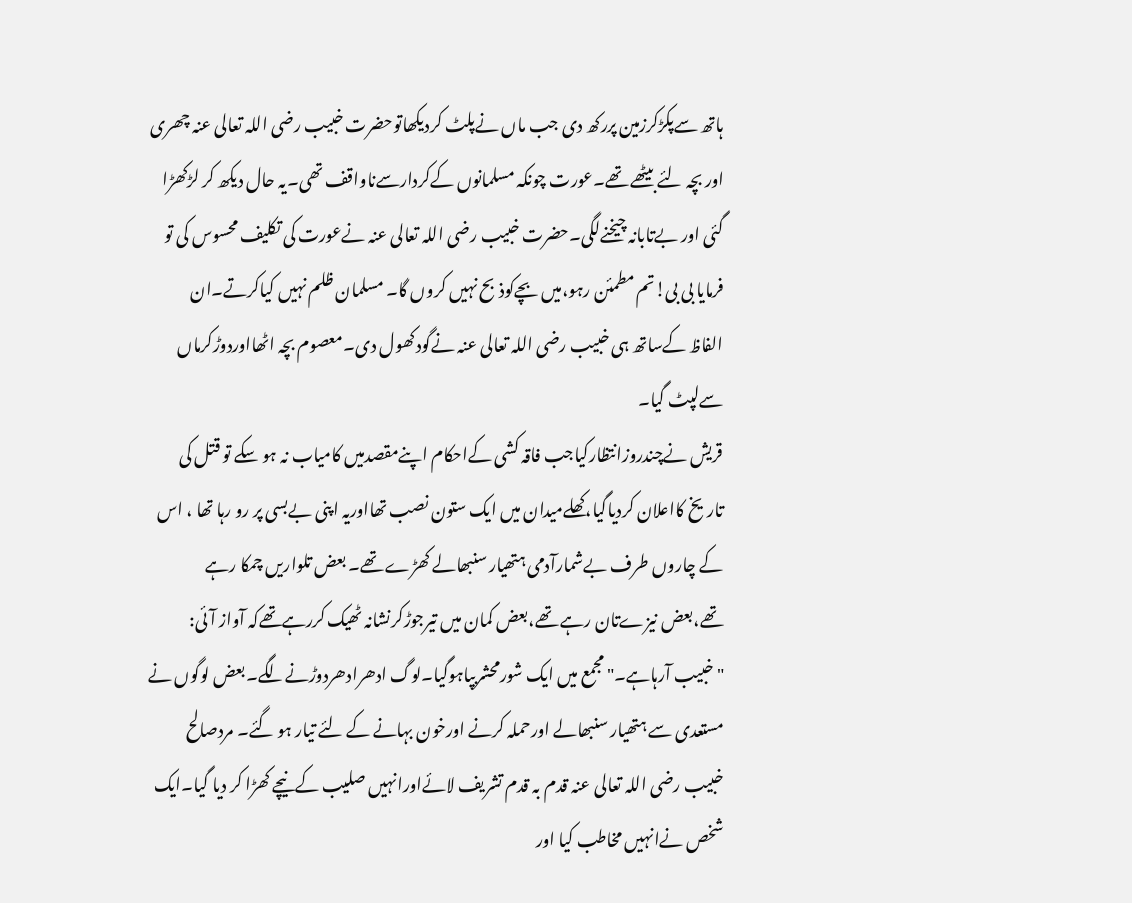ہاتھ سےپکڑکرزمین پررکھ دی جب ماں نےپلٹ کردیکھاتوحضرت خبیب رضی اللہ تعالی عنہ چھری اور بچہ لئے بیٹھے تھے۔عورت چونکہ مسلمانوں کےکردارسےناواقف تھی۔یہ حال دیکھ کر لڑکھڑا گئی اور بےتابانہ چیخنےلگی۔حضرت خبیب رضی اللہ تعالی عنہ نےعورت کی تکلیف محسوس کی تو فرمایا بی بی!تم مطمئن رہو،میں بچےکوذبح نہیں کروں گا۔ مسلمان ظلم نہیں کیاکرتے۔ان الفاظ کےساتھ ہی خبیب رضی اللہ تعالی عنہ نےگودکھول دی۔معصوم بچہ اٹھااوردوڑکرماں سےلپٹ گیا۔
قریش نےچندروزانتظارکیاجب فاقہ کشی کےاحکام اپنےمقصدمیں کامیاب نہ ہو سکے تو قتل کی تاریخ کااعلان کردیاگیا،کھلےمیدان میں ایک ستون نصب تھااوریہ اپنی بےبسی پر رو رہا تھا ، اس کے چاروں طرف بےشمارآدمی ہتھیار سنبھالے کھڑے تھے۔ بعض تلواریں چمکا رہے تھے،بعض نیزےتان رہے تھے،بعض کمان میں تیرجوڑکرنشانہ ٹھیک کررہےتھےکہ آواز آئی: "خبیب آرہاہے۔"مجمع میں ایک شورمحشربپاہوگیا۔لوگ ادھرادھردوڑنےلگے۔بعض لوگوں نے مستعدی سے ہتھیار سنبھالے اورحملہ کرنے اورخون بہانے کے لئے تیار ہو گئے۔ مردصالح خبیب رضی اللہ تعالی عنہ قدم بہ قدم تشریف لائےاورانہیں صلیب کےنیچے کھڑا کر دیا گیا۔ایک شخص نےانہیں مخاطب کیا اور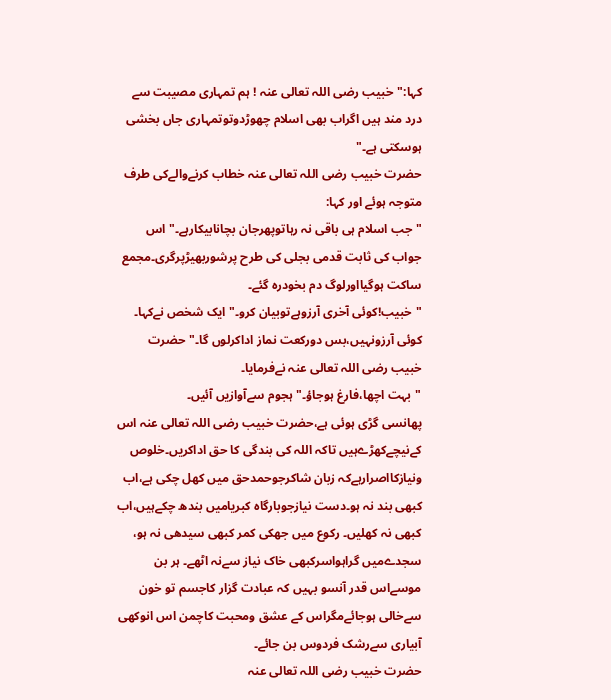کہا:"خبیب رضی اللہ تعالی عنہ ! ہم تمہاری مصیبت سے درد مند ہیں اگراب بھی اسلام چھوڑدوتوتمہاری جاں بخشی ہوسکتی ہے۔"
حضرت خبیب رضی اللہ تعالی عنہ خطاب کرنےوالےکی طرف متوجہ ہوئے اور کہا:
"جب اسلام ہی باقی نہ رہاتوپھرجان بچانابیکارہے۔"اس جواب کی ثابت قدمی بجلی کی طرح پرشوربھیڑپرگری۔مجمع ساکت ہوگیااورلوگ دم بخودرہ گئے۔
"خبیب!کوئی آخری آرزوہےتوبیان کرو۔"ایک شخص نےکہا۔
کوئی آرزونہیں،بس دورکعت نماز اداکرلوں گا۔"حضرت خبیب رضی اللہ تعالی عنہ نےفرمایا۔
"بہت اچھا،فارغ ہوجاؤ۔"ہجوم سےآوازیں آئیں۔
پھانسی گڑی ہوئی ہے،حضرت خبیب رضی اللہ تعالی عنہ اس کےنیچےکھڑےہیں تاکہ اللہ کی بندگی کا حق اداکریں۔خلوص ونیازکااصرارہےکہ زبان شاکرجوحمدحق میں کھل چکی ہے،اب کبھی بند نہ ہو۔دست نیازجوبارگاہ کبریامیں بندھ چکےہیں،اب کبھی نہ کھلیں۔ رکوع میں جھکی کمر کبھی سیدھی نہ ہو، سجدےمیں گراہواسرکبھی خاک نیاز سےنہ اٹھے۔ ہر بن موسےاس قدر آنسو بہیں کہ عبادت گزار کاجسم تو خون سےخالی ہوجائےمگراس کے عشق ومحبت کاچمن اس انوکھی آبیاری سےرشک فردوس بن جائے۔
حضرت خبیب رضی اللہ تعالی عنہ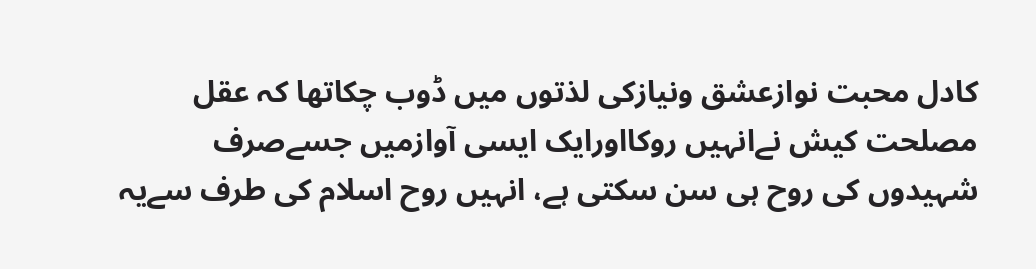کادل محبت نوازعشق ونیازکی لذتوں میں ڈوب چکاتھا کہ عقل مصلحت کیش نےانہیں روکااورایک ایسی آوازمیں جسےصرف شہیدوں کی روح ہی سن سکتی ہے، انہیں روح اسلام کی طرف سےیہ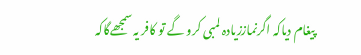پیغام دیاکہ اگرنماززیادہ لمبی کرو گے تو کافر یہ سمجھےگاکہ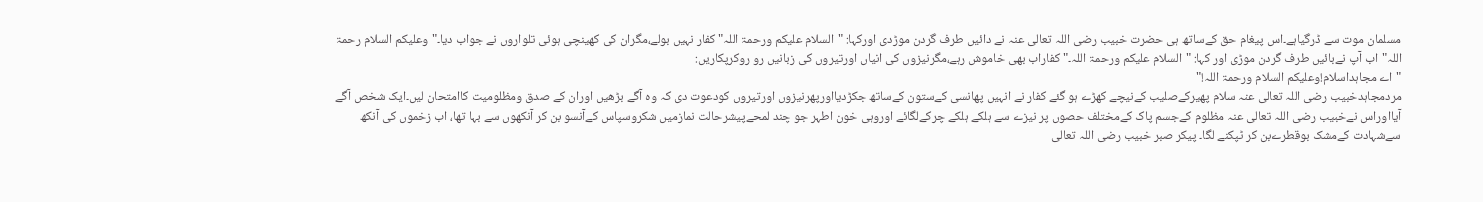مسلمان موت سے ڈرگیاہے۔اس پیغام حق کےساتھ ہی حضرت خبیب رضی اللہ تعالی عنہ نے دائیں طرف گردن موڑدی اورکہا: "السلام علیکم ورحمۃ اللہ" کفار نہیں بولے،مگران کی کھینچی ہوئی تلواروں نے جواب دیا۔"وعلیکم السلام رحمۃ اللہ"اب آپ نےبائیں طرف گردن موڑی اور کہا: "السلام علیکم ورحمۃ اللہ۔"کفاراب بھی خاموش رہے،مگرنیزوں کی انیاں اورتیروں کی زبانیں رو روکرپکاریں:
"اے مجاہداسلام!وعلیکم السلام ورحمۃ اللہ!"
مردمجاہدخبیب رضی اللہ تعالی عنہ سلام پھیرکےصلیب کےنیچے کھڑے ہو گئے کفار نے انہیں پھانسی کےستون کےساتھ جکڑدیااورپھرنیزوں اورتیروں کودعوت دی کہ وہ آگے بڑھیں اوران کے صدق ومظلومیت کاامتحان لیں۔ایک شخص آگے آیااوراس نےخبیب رضی اللہ تعالی عنہ مظلوم کےجسم پاک کےمختلف حصوں پر نیزے سے ہلکے ہلکے چرکےلگائے اوروہی خون اطہر جو چند لمحےپیشرحالت نمازمیں شکروسپاس کےآنسو بن کر آنکھوں سے بہا تھا، اب زخموں کی آنکھ سےشہادت کےمشک بوقطرےبن کر ٹپکنے لگا۔ پیکر صبر خبیب رضی اللہ تعالی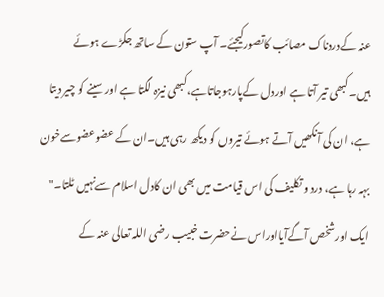عنہ کےدردناک مصائب کاتصورکیجئے۔ آپ ستون کے ساتھ جکڑے ہوئے ہیں۔کبھی تیر آتا ہے اوردل کےپارہوجاتاہے،کبھی نیزہ لگتا ہے اور سینے کو چیر دیتا ہے، ان کی آنکھیں آتے ہوئے تیروں کو دیکھ رہی ہیں۔ان کے عضوعضوسےخون بہہ رہا ہے، درد و تکلیف کی اس قیامت میں بھی ان کادل اسلام سےنہیں ٹلتا۔"
ایک اورشخص آگےآیااوراس نےحضرت خبیب رضی اللہ تعالی عنہ کے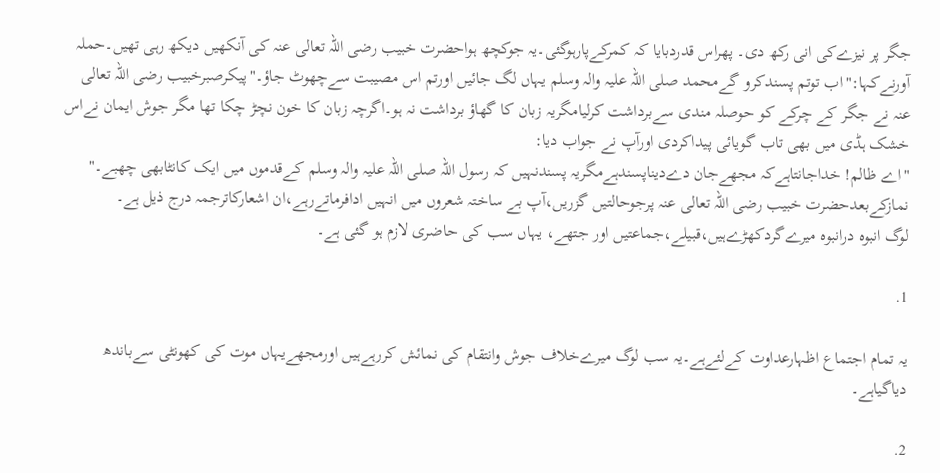جگر پر نیزےکی انی رکھ دی۔ پھراس قدردبایا کہ کمرکےپارہوگئی۔یہ جوکچھ ہواحضرت خبیب رضی اللہ تعالی عنہ کی آنکھیں دیکھ رہی تھیں۔حملہ آورنےکہا:"اب توتم پسندکرو گےمحمد صلی اللہ علیہ والہ وسلم یہاں لگ جائیں اورتم اس مصیبت سےچھوٹ جاؤ۔"پیکرصبرخبیب رضی اللہ تعالی عنہ نے جگر کے چرکے کو حوصلہ مندی سےبرداشت کرلیامگریہ زبان کا گھاؤ برداشت نہ ہو۔اگرچہ زبان کا خون نچڑ چکا تھا مگر جوش ایمان نےاس خشک ہڈی میں بھی تاب گویائی پیداکردی اورآپ نے جواب دیا:
"اے ظالم! خداجانتاہےکہ مجھےجان دےدیناپسندہےمگریہ پسندنہیں کہ رسول اللہ صلی اللہ علیہ والہ وسلم کےقدموں میں ایک کانٹابھی چھبے۔"
نمازکےبعدحضرت خبیب رضی اللہ تعالی عنہ پرجوحالتیں گزریں،آپ بے ساختہ شعروں میں انہیں ادافرماتےرہے،ان اشعارکاترجمہ درج ذیل ہے۔
لوگ انبوہ درانبوہ میرےگردکھڑےہیں،قبیلے،جماعتیں اور جتھے، یہاں سب کی حاضری لازم ہو گئی ہے۔

1.

یہ تمام اجتماع اظہارعداوت کےلئےہے۔یہ سب لوگ میرےخلاف جوش وانتقام کی نمائش کررہےہیں اورمجھےیہاں موت کی کھونٹی سےباندھ دیاگیاہے۔

2.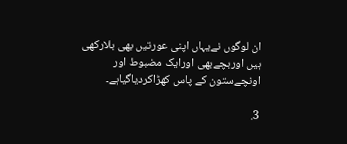ان لوگوں نےیہاں اپنی عورتیں بھی بلارکھی ہیں اوربچےبھی اورایک مضبوط اور اونچےستون کے پاس کھڑاکردیاگیاہے۔

3.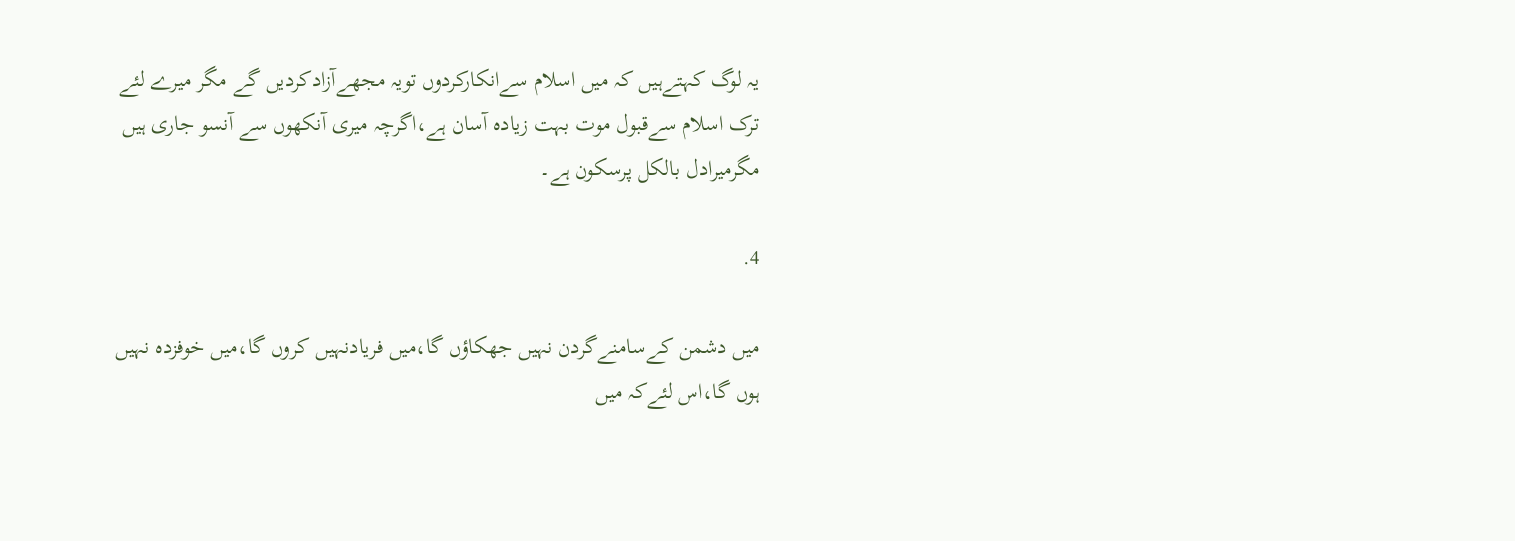یہ لوگ کہتےہیں کہ میں اسلام سےانکارکردوں تویہ مجھےآزادکردیں گے مگر میرے لئے ترک اسلام سےقبول موت بہت زیادہ آسان ہے،اگرچہ میری آنکھوں سے آنسو جاری ہیں مگرمیرادل بالکل پرسکون ہے۔

4.

میں دشمن کےسامنےگردن نہیں جھکاؤں گا،میں فریادنہیں کروں گا،میں خوفزدہ نہیں ہوں گا،اس لئےکہ میں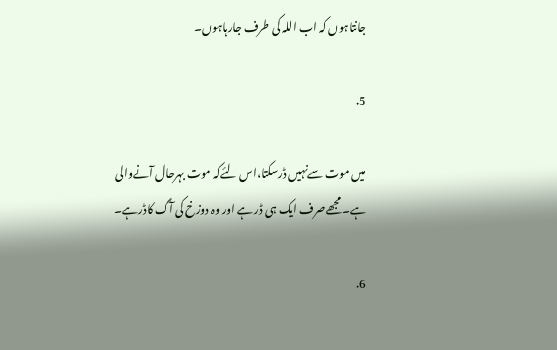جانتاہوں کہ اب اللہ کی طرف جارہاہوں۔

5.

میں موت سےنہیں ڈرسکتا،اس لئےکہ موت بہرحال آنےوالی ہے۔ مجھےصرف ایک ہی ڈر ہے اور وہ دوزخ کی آگ کاڈرہے۔

6.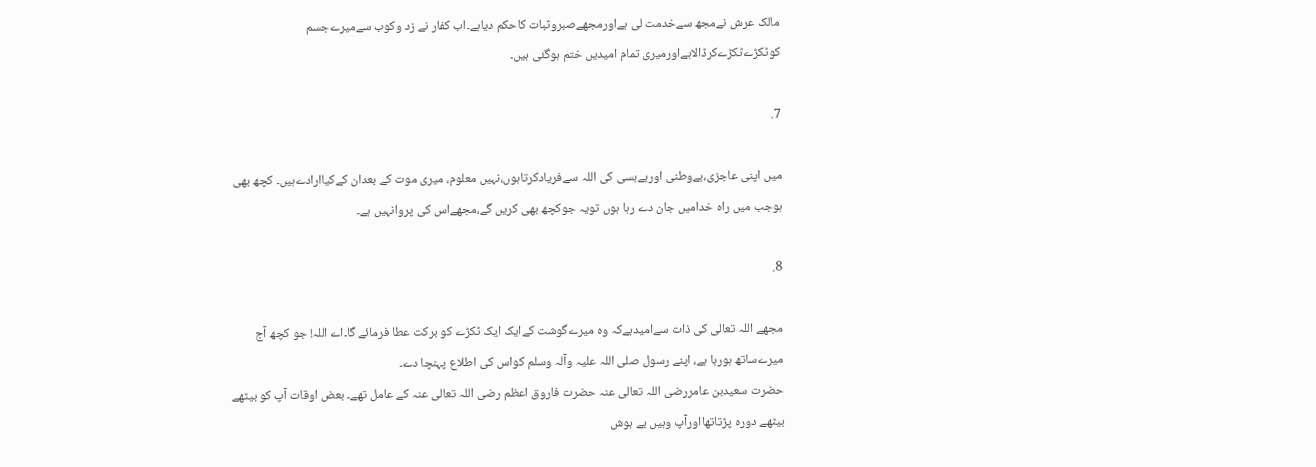مالک عرش نےمجھ سےخدمت لی ہےاورمجھےصبروثبات کاحکم دیاہے۔اب کفار نے زد وکوب سےمیرےجسم کوٹکڑےٹکڑےکرڈالاہےاورمیری تمام امیدیں ختم ہوگئی ہیں۔

7.

میں اپنی عاجزی،بےوطنی اوربےبسی کی اللہ سےفریادکرتاہوں،نہیں معلوم، میری موت کے بعدان کےکیاارادےہیں۔ کچھ بھی ہوجب میں راہ خدامیں جان دے رہا ہوں تویہ جوکچھ بھی کریں گے،مجھےاس کی پروانہیں ہے۔

8.

مجھے اللہ تعالی کی ذات سےامیدہےکہ وہ میرےگوشت کےایک ایک ٹکڑے کو برکت عطا فرمائے گا۔اے اللہ! جو کچھ آج میرےساتھ ہورہا ہے، اپنے رسول صلی اللہ علیہ وآلہ وسلم کواس کی اطلاع پہنچا دے۔
حضرت سعیدبن عامررضی اللہ تعالی عنہ حضرت فاروق اعظم رضی اللہ تعالی عنہ کے عامل تھے۔ بعض اوقات آپ کو بیٹھے بیٹھے دورہ پڑتاتھااورآپ وہیں بے ہوش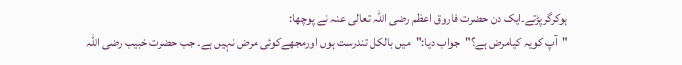ہوکرگرپڑتے۔ایک دن حضرت فاروق اعظم رضی اللہ تعالی عنہ نے پوچھا:
"آپ کویہ کیامرض ہے؟"جواب دیا:"میں بالکل تندرست ہوں اورمجھےکوئی مرض نہیں ہے۔ جب حضرت خبیب رضی اللہ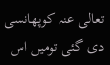تعالی عنہ کوپھانسی دی گئی تومیں اس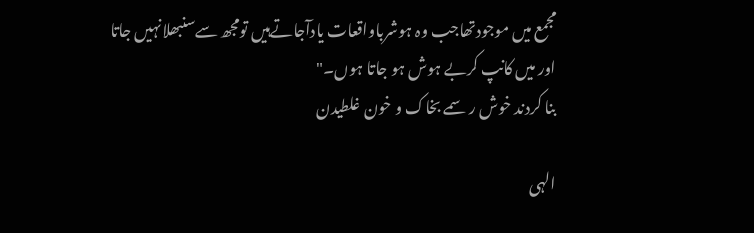مجمع میں موجودتھاجب وہ ہوشرباواقعات یادآجاتےہیں تومجھ سےسنبھلانہیں جاتا اور میں کانپ کربے ہوش ہو جاتا ہوں۔"
بنا کردند خوش رسمے بخاک و خون غلطیدن

الہی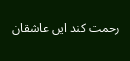رحمت کند ایں عاشقان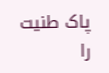پاک طنیت را